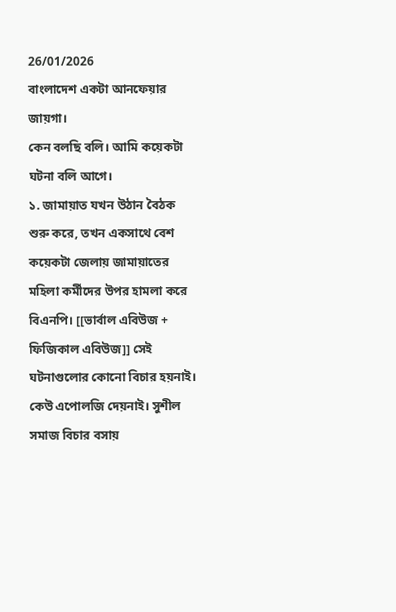26/01/2026
বাংলাদেশ একটা আনফেয়ার জায়গা।
কেন বলছি বলি। আমি কয়েকটা ঘটনা বলি আগে।
১. জামায়াত যখন উঠান বৈঠক শুরু করে, তখন একসাথে বেশ কয়েকটা জেলায় জামায়াতের মহিলা কর্মীদের উপর হামলা করে বিএনপি। [[ভার্বাল এবিউজ + ফিজিকাল এবিউজ]] সেই ঘটনাগুলোর কোনো বিচার হয়নাই। কেউ এপোলজি দেয়নাই। সুশীল সমাজ বিচার বসায়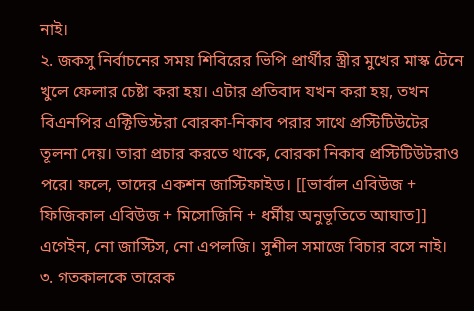নাই।
২. জকসু নির্বাচনের সময় শিবিরের ভিপি প্রার্থীর স্ত্রীর মুখের মাস্ক টেনে খুলে ফেলার চেষ্টা করা হয়। এটার প্রতিবাদ যখন করা হয়, তখন বিএনপির এক্টিভিস্টরা বোরকা-নিকাব পরার সাথে প্রস্টিটিউটের তূলনা দেয়। তারা প্রচার করতে থাকে, বোরকা নিকাব প্রস্টিটিউটরাও পরে। ফলে, তাদের একশন জাস্টিফাইড। [[ভার্বাল এবিউজ + ফিজিকাল এবিউজ + মিসোজিনি + ধর্মীয় অনুভূতিতে আঘাত]] এগেইন, নো জাস্টিস, নো এপলজি। সুশীল সমাজে বিচার বসে নাই।
৩. গতকালকে তারেক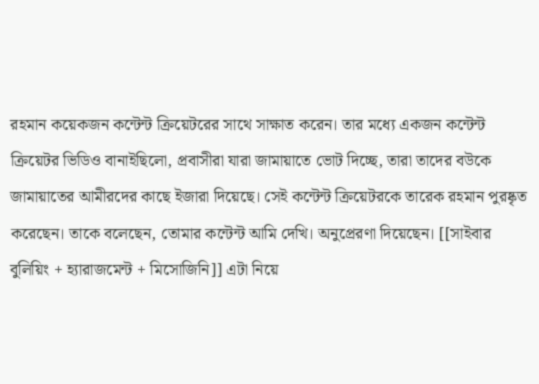রহমান কয়েকজন কন্টেন্ট ক্রিয়েটরের সাথে সাক্ষাত করেন। তার মধ্যে একজন কন্টেন্ট ক্রিয়েটর ভিডিও বানাইছিলো, প্রবাসীরা যারা জামায়াতে ভোট দিচ্ছে, তারা তাদের বউকে জামায়াতের আমীরদের কাছে ইজারা দিয়েছে। সেই কন্টেন্ট ক্রিয়েটরকে তারেক রহমান পুরষ্কৃত করেছেন। তাকে বলেছেন, তোমার কন্টেন্ট আমি দেখি। অনুপ্রেরণা দিয়েছেন। [[সাইবার বুলিয়িং + হ্যারাজমেন্ট + মিসোজিনি]] এটা নিয়ে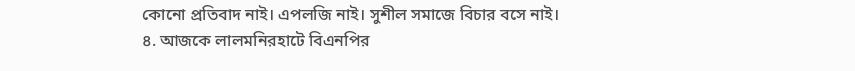কোনো প্রতিবাদ নাই। এপলজি নাই। সুশীল সমাজে বিচার বসে নাই।
৪. আজকে লালমনিরহাটে বিএনপির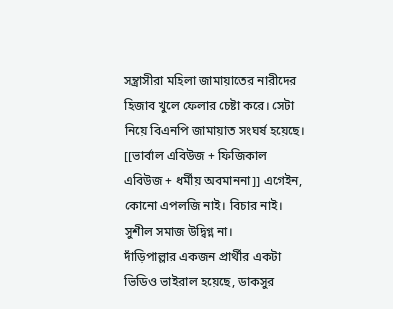সন্ত্রাসীরা মহিলা জামায়াতের নারীদের হিজাব খুলে ফেলার চেষ্টা করে। সেটা নিয়ে বিএনপি জামায়াত সংঘর্ষ হয়েছে। [[ভার্বাল এবিউজ + ফিজিকাল এবিউজ + ধর্মীয় অবমাননা]] এগেইন, কোনো এপলজি নাই। বিচার নাই। সুশীল সমাজ উদ্বিগ্ন না।
দাঁড়িপাল্লার একজন প্রার্থীর একটা ভিডিও ভাইরাল হয়েছে, ডাকসুর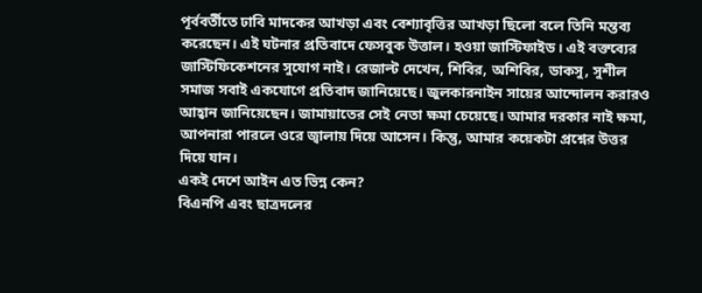পূর্ববর্তীতে ঢাবি মাদকের আখড়া এবং বেশ্যাবৃত্তির আখড়া ছিলো বলে তিনি মন্তব্য করেছেন। এই ঘটনার প্রতিবাদে ফেসবুক উত্তাল। হওয়া জাস্টিফাইড। এই বক্তব্যের জাস্টিফিকেশনের সুযোগ নাই। রেজাল্ট দেখেন, শিবির, অশিবির, ডাকসু, সুশীল সমাজ সবাই একযোগে প্রতিবাদ জানিয়েছে। জুলকারনাইন সায়ের আন্দোলন করারও আহ্বান জানিয়েছেন। জামায়াতের সেই নেতা ক্ষমা চেয়েছে। আমার দরকার নাই ক্ষমা, আপনারা পারলে ওরে জ্বালায় দিয়ে আসেন। কিন্তু, আমার কয়েকটা প্রশ্নের উত্তর দিয়ে যান।
একই দেশে আইন এত ভিন্ন কেন?
বিএনপি এবং ছাত্রদলের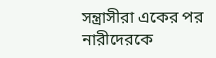সন্ত্রাসীরা একের পর নারীদেরকে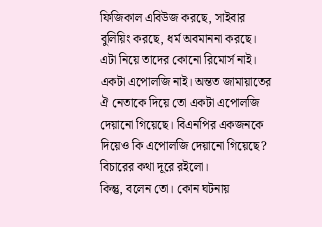ফিজিকাল এবিউজ করছে, সাইবার বুলিয়িং করছে, ধর্ম অবমাননা করছে।
এটা নিয়ে তাদের কোনো রিমোর্স নাই। একটা এপোলজি নাই। অন্তত জামায়াতের ঐ নেতাকে দিয়ে তো একটা এপোলজি দেয়ানো গিয়েছে। বিএনপির একজনকে দিয়েও কি এপোলজি দেয়ানো গিয়েছে? বিচারের কথা দূরে রইলো।
কিন্তু, বলেন তো। কোন ঘটনায়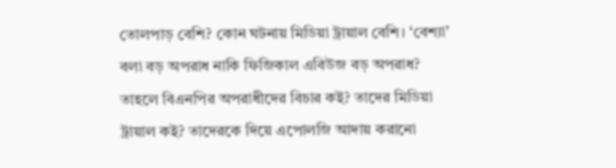তোলপাড় বেশি? কোন ঘটনায় মিডিয়া ট্রায়াল বেশি। ‘বেশ্যা’ বলা বড় অপরাধ নাকি ফিজিকাল এবিউজ বড় অপরাধ? তাহলে বিএনপির অপরাধীদের বিচার কই? তাদের মিডিয়া ট্রায়াল কই? তাদেরকে দিয়ে এপোলজি আদায় করানো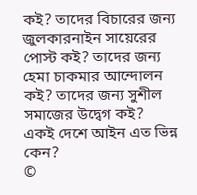কই? তাদের বিচারের জন্য জুলকারনাইন সায়েরের পোস্ট কই? তাদের জন্য হেমা চাকমার আন্দোলন কই? তাদের জন্য সুশীল সমাজের উদ্বেগ কই?
একই দেশে আইন এত ভিন্ন কেন?
©